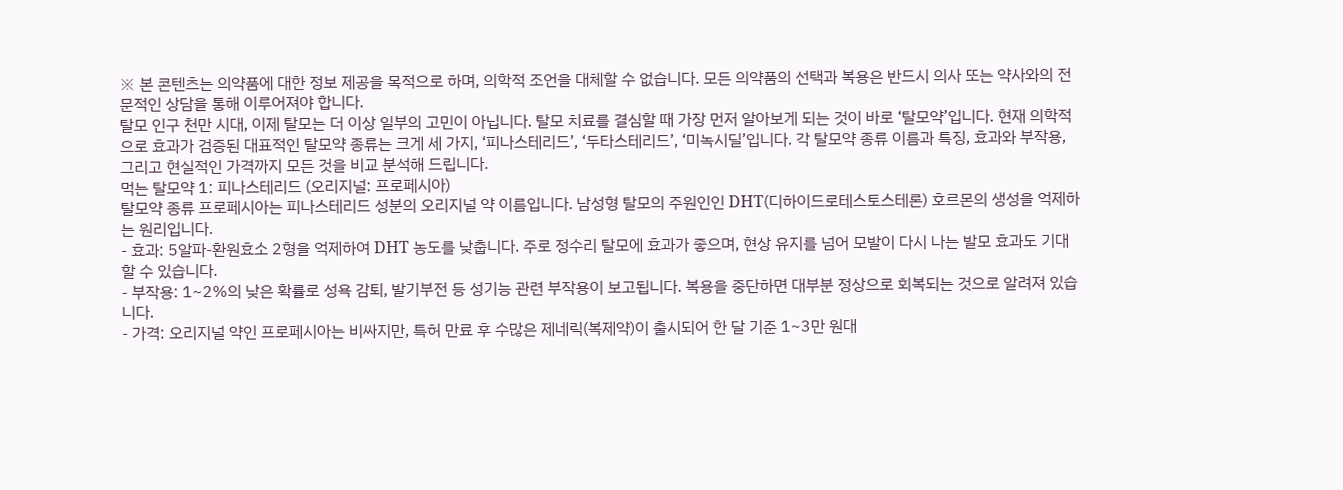※ 본 콘텐츠는 의약품에 대한 정보 제공을 목적으로 하며, 의학적 조언을 대체할 수 없습니다. 모든 의약품의 선택과 복용은 반드시 의사 또는 약사와의 전문적인 상담을 통해 이루어져야 합니다.
탈모 인구 천만 시대, 이제 탈모는 더 이상 일부의 고민이 아닙니다. 탈모 치료를 결심할 때 가장 먼저 알아보게 되는 것이 바로 ‘탈모약’입니다. 현재 의학적으로 효과가 검증된 대표적인 탈모약 종류는 크게 세 가지, ‘피나스테리드’, ‘두타스테리드’, ‘미녹시딜’입니다. 각 탈모약 종류 이름과 특징, 효과와 부작용, 그리고 현실적인 가격까지 모든 것을 비교 분석해 드립니다.
먹는 탈모약 1: 피나스테리드 (오리지널: 프로페시아)
탈모약 종류 프로페시아는 피나스테리드 성분의 오리지널 약 이름입니다. 남성형 탈모의 주원인인 DHT(디하이드로테스토스테론) 호르몬의 생성을 억제하는 원리입니다.
- 효과: 5알파-환원효소 2형을 억제하여 DHT 농도를 낮춥니다. 주로 정수리 탈모에 효과가 좋으며, 현상 유지를 넘어 모발이 다시 나는 발모 효과도 기대할 수 있습니다.
- 부작용: 1~2%의 낮은 확률로 성욕 감퇴, 발기부전 등 성기능 관련 부작용이 보고됩니다. 복용을 중단하면 대부분 정상으로 회복되는 것으로 알려져 있습니다.
- 가격: 오리지널 약인 프로페시아는 비싸지만, 특허 만료 후 수많은 제네릭(복제약)이 출시되어 한 달 기준 1~3만 원대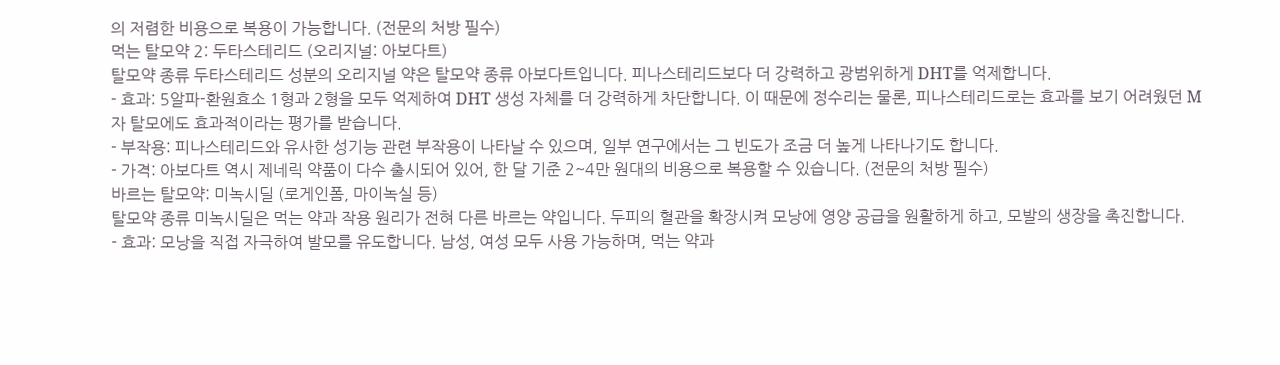의 저렴한 비용으로 복용이 가능합니다. (전문의 처방 필수)
먹는 탈모약 2: 두타스테리드 (오리지널: 아보다트)
탈모약 종류 두타스테리드 성분의 오리지널 약은 탈모약 종류 아보다트입니다. 피나스테리드보다 더 강력하고 광범위하게 DHT를 억제합니다.
- 효과: 5알파-환원효소 1형과 2형을 모두 억제하여 DHT 생성 자체를 더 강력하게 차단합니다. 이 때문에 정수리는 물론, 피나스테리드로는 효과를 보기 어려웠던 M자 탈모에도 효과적이라는 평가를 받습니다.
- 부작용: 피나스테리드와 유사한 성기능 관련 부작용이 나타날 수 있으며, 일부 연구에서는 그 빈도가 조금 더 높게 나타나기도 합니다.
- 가격: 아보다트 역시 제네릭 약품이 다수 출시되어 있어, 한 달 기준 2~4만 원대의 비용으로 복용할 수 있습니다. (전문의 처방 필수)
바르는 탈모약: 미녹시딜 (로게인폼, 마이녹실 등)
탈모약 종류 미녹시딜은 먹는 약과 작용 원리가 전혀 다른 바르는 약입니다. 두피의 혈관을 확장시켜 모낭에 영양 공급을 원활하게 하고, 모발의 생장을 촉진합니다.
- 효과: 모낭을 직접 자극하여 발모를 유도합니다. 남성, 여성 모두 사용 가능하며, 먹는 약과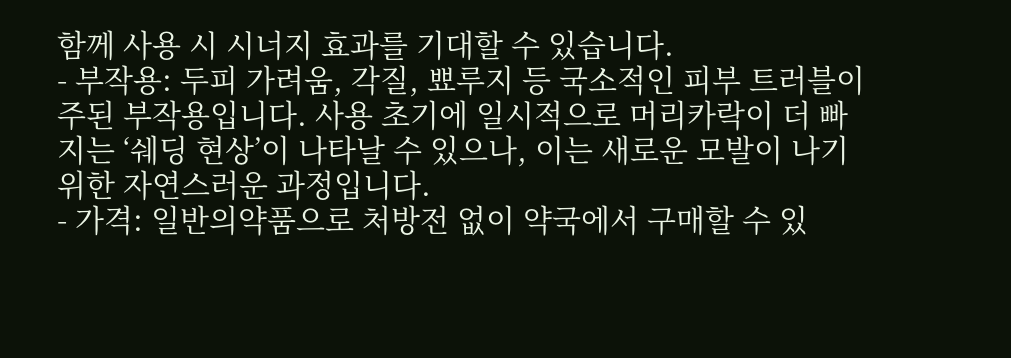함께 사용 시 시너지 효과를 기대할 수 있습니다.
- 부작용: 두피 가려움, 각질, 뾰루지 등 국소적인 피부 트러블이 주된 부작용입니다. 사용 초기에 일시적으로 머리카락이 더 빠지는 ‘쉐딩 현상’이 나타날 수 있으나, 이는 새로운 모발이 나기 위한 자연스러운 과정입니다.
- 가격: 일반의약품으로 처방전 없이 약국에서 구매할 수 있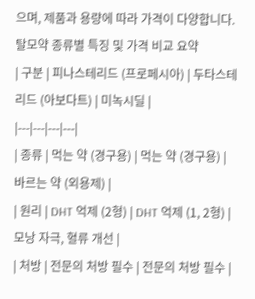으며, 제품과 용량에 따라 가격이 다양합니다.
탈모약 종류별 특징 및 가격 비교 요약
| 구분 | 피나스테리드 (프로페시아) | 두타스테리드 (아보다트) | 미녹시딜 |
|---|---|---|---|
| 종류 | 먹는 약 (경구용) | 먹는 약 (경구용) | 바르는 약 (외용제) |
| 원리 | DHT 억제 (2형) | DHT 억제 (1, 2형) | 모낭 자극, 혈류 개선 |
| 처방 | 전문의 처방 필수 | 전문의 처방 필수 |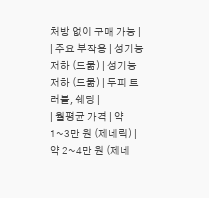처방 없이 구매 가능 |
| 주요 부작용 | 성기능 저하 (드묾) | 성기능 저하 (드묾) | 두피 트러블, 쉐딩 |
| 월평균 가격 | 약 1~3만 원 (제네릭) | 약 2~4만 원 (제네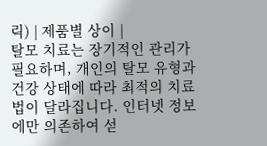릭) | 제품별 상이 |
탈모 치료는 장기적인 관리가 필요하며, 개인의 탈모 유형과 건강 상태에 따라 최적의 치료법이 달라집니다. 인터넷 정보에만 의존하여 섣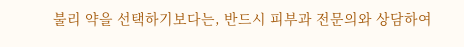불리 약을 선택하기보다는, 반드시 피부과 전문의와 상담하여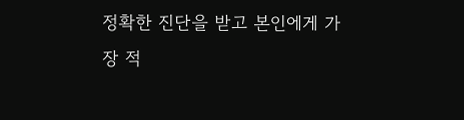정확한 진단을 받고 본인에게 가장 적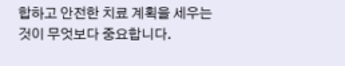합하고 안전한 치료 계획을 세우는 것이 무엇보다 중요합니다.